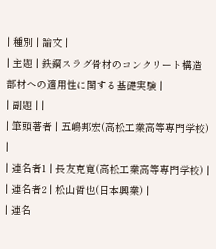| 種別 | 論文 |
| 主題 | 鉄鋼スラグ骨材のコンクリート構造部材への適用性に関する基礎実験 |
| 副題 | |
| 筆頭著者 | 五嶋邦宏(高松工業高等専門学校) |
| 連名者1 | 長友克寛(高松工業高等専門学校) |
| 連名者2 | 松山哲也(日本興業) |
| 連名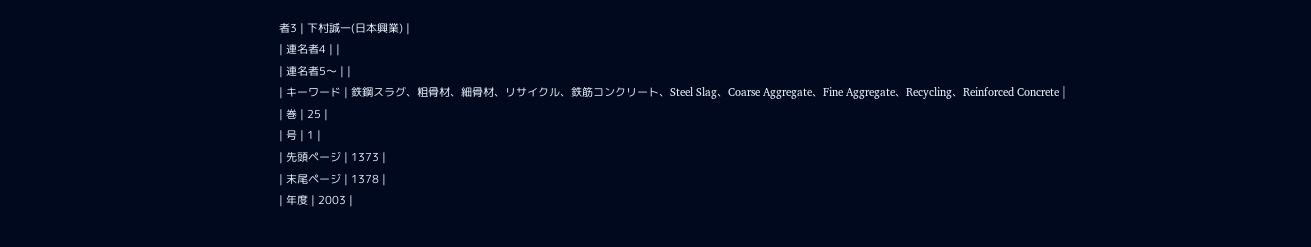者3 | 下村誠一(日本興業) |
| 連名者4 | |
| 連名者5〜 | |
| キーワード | 鉄鋼スラグ、粗骨材、細骨材、リサイクル、鉄筋コンクリート、Steel Slag、Coarse Aggregate、Fine Aggregate、Recycling、Reinforced Concrete |
| 巻 | 25 |
| 号 | 1 |
| 先頭ページ | 1373 |
| 末尾ページ | 1378 |
| 年度 | 2003 |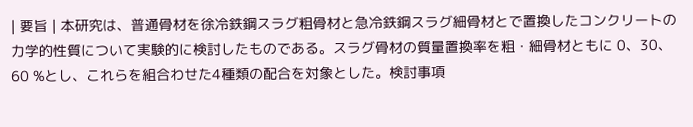| 要旨 | 本研究は、普通骨材を徐冷鉄鋼スラグ粗骨材と急冷鉄鋼スラグ細骨材とで置換したコンクリートの力学的性質について実験的に検討したものである。スラグ骨材の質量置換率を粗・細骨材ともに 0、30、60 %とし、これらを組合わせた4種類の配合を対象とした。検討事項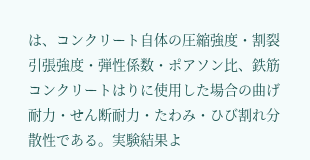は、コンクリート自体の圧縮強度・割裂引張強度・弾性係数・ポアソン比、鉄筋コンクリートはりに使用した場合の曲げ耐力・せん断耐力・たわみ・ひび割れ分散性である。実験結果よ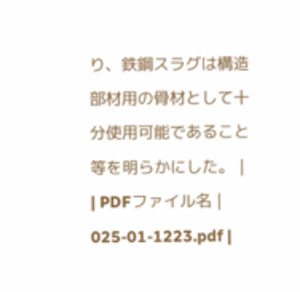り、鉄鋼スラグは構造部材用の骨材として十分使用可能であること等を明らかにした。 |
| PDFファイル名 | 025-01-1223.pdf |